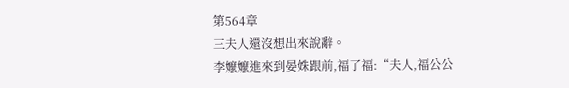第564章
三夫人還沒想出來說辭。
李嬤嬤進來到晏姝跟前,福了福:“夫人,福公公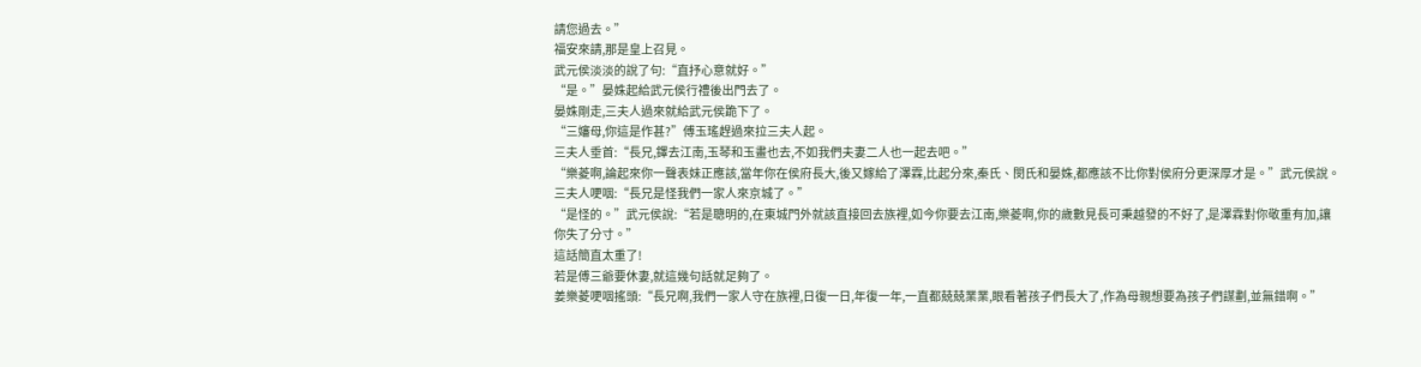請您過去。”
福安來請,那是皇上召見。
武元侯淡淡的說了句:“直抒心意就好。”
“是。”晏姝起給武元侯行禮後出門去了。
晏姝剛走,三夫人過來就給武元侯跪下了。
“三嬸母,你這是作甚?”傅玉瑤趕過來拉三夫人起。
三夫人垂首:“長兄,鐸去江南,玉琴和玉畫也去,不如我們夫妻二人也一起去吧。”
“樂菱啊,論起來你一聲表妹正應該,當年你在侯府長大,後又嫁給了澤霖,比起分來,秦氏、閔氏和晏姝,都應該不比你對侯府分更深厚才是。”武元侯說。
三夫人哽咽:“長兄是怪我們一家人來京城了。”
“是怪的。”武元侯說:“若是聰明的,在東城門外就該直接回去族裡,如今你要去江南,樂菱啊,你的歲數見長可秉越發的不好了,是澤霖對你敬重有加,讓你失了分寸。”
這話簡直太重了!
若是傅三爺要休妻,就這幾句話就足夠了。
姜樂菱哽咽搖頭:“長兄啊,我們一家人守在族裡,日復一日,年復一年,一直都兢兢業業,眼看著孩子們長大了,作為母親想要為孩子們謀劃,並無錯啊。”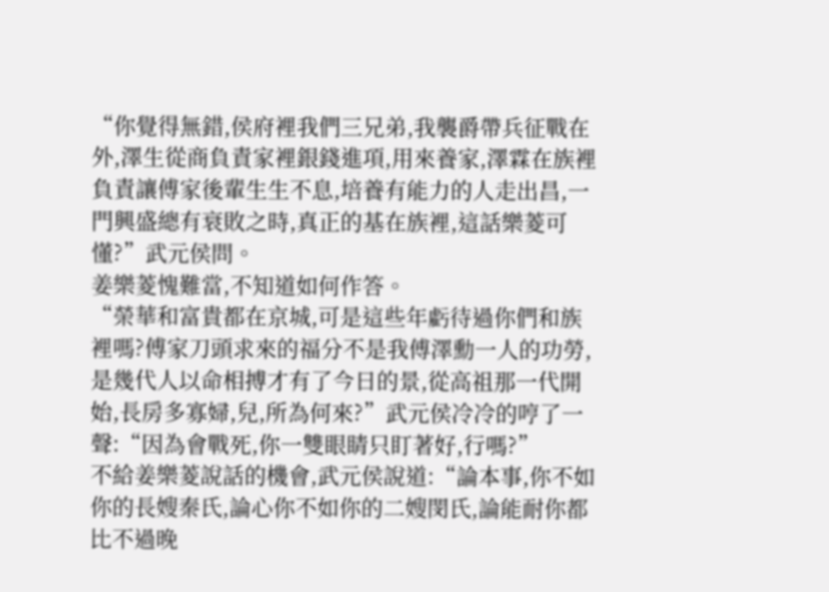“你覺得無錯,侯府裡我們三兄弟,我襲爵帶兵征戰在外,澤生從商負責家裡銀錢進項,用來養家,澤霖在族裡負責讓傅家後輩生生不息,培養有能力的人走出昌,一門興盛總有衰敗之時,真正的基在族裡,這話樂菱可懂?”武元侯問。
姜樂菱愧難當,不知道如何作答。
“榮華和富貴都在京城,可是這些年虧待過你們和族裡嗎?傅家刀頭求來的福分不是我傅澤勳一人的功勞,是幾代人以命相搏才有了今日的景,從高祖那一代開始,長房多寡婦,兒,所為何來?”武元侯冷冷的哼了一聲:“因為會戰死,你一雙眼睛只盯著好,行嗎?”
不給姜樂菱說話的機會,武元侯說道:“論本事,你不如你的長嫂秦氏,論心你不如你的二嫂閔氏,論能耐你都比不過晚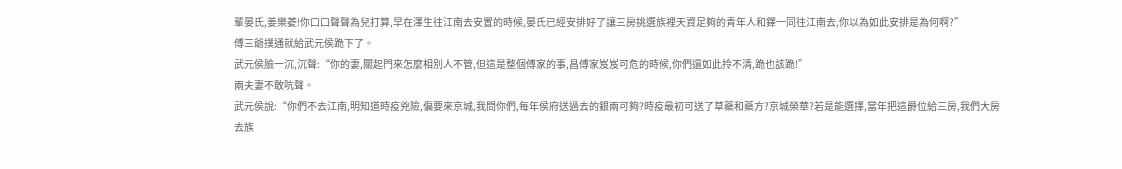輩晏氏,姜樂菱!你口口聲聲為兒打算,早在澤生往江南去安置的時候,晏氏已經安排好了讓三房挑選族裡天資足夠的青年人和鐸一同往江南去,你以為如此安排是為何啊?”
傅三爺撲通就給武元侯跪下了。
武元侯臉一沉,沉聲:“你的妻,關起門來怎麼相別人不管,但這是整個傅家的事,昌傅家岌岌可危的時候,你們還如此拎不清,跪也該跪!”
兩夫妻不敢吭聲。
武元侯說:“你們不去江南,明知道時疫兇險,偏要來京城,我問你們,每年侯府送過去的銀兩可夠?時疫最初可送了草藥和藥方?京城榮華?若是能選擇,當年把這爵位給三房,我們大房去族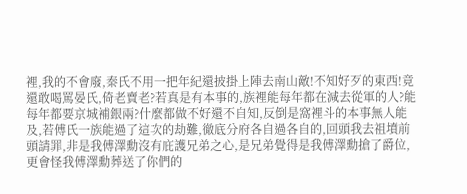裡,我的不會廢,秦氏不用一把年紀還披掛上陣去南山敵!不知好歹的東西!竟還敢喝罵晏氏,倚老賣老?若真是有本事的,族裡能每年都在減去從軍的人?能每年都要京城補銀兩?什麼都做不好還不自知,反倒是窩裡斗的本事無人能及,若傅氏一族能過了這次的劫難,徹底分府各自過各自的,回頭我去祖墳前頭請罪,非是我傅澤勳沒有庇護兄弟之心,是兄弟覺得是我傅澤勳搶了爵位,更會怪我傅澤勳葬送了你們的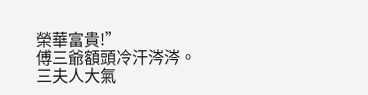榮華富貴!”
傅三爺額頭冷汗涔涔。
三夫人大氣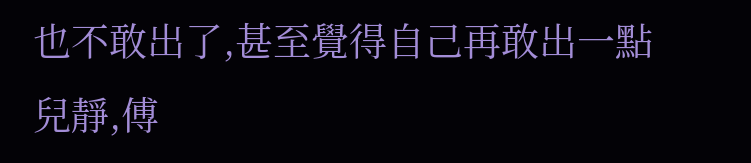也不敢出了,甚至覺得自己再敢出一點兒靜,傅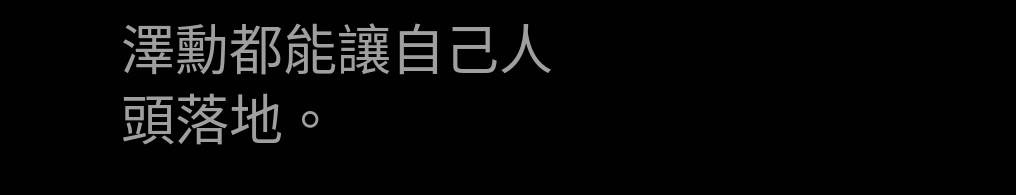澤勳都能讓自己人頭落地。